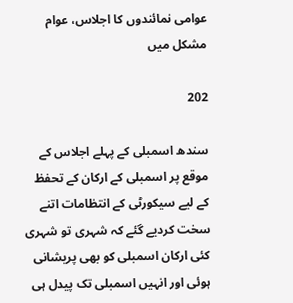عوامی نمائندوں کا اجلاس، عوام مشکل میں

202

سندھ اسمبلی کے پہلے اجلاس کے موقع پر اسمبلی کے ارکان کے تحفظ کے لیے سیکورٹی کے انتظامات اتنے سخت کردیے گئے کہ شہری تو شہری کئی ارکان اسمبلی کو بھی پریشانی ہوئی اور انہیں اسمبلی تک پیدل ہی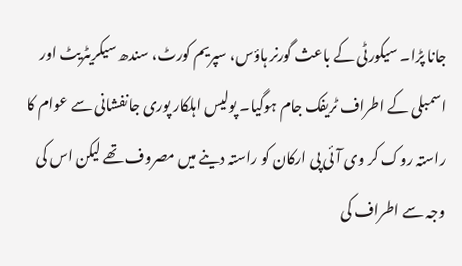جانا پڑا۔ سیکورٹی کے باعث گورنر ہاؤس، سپریم کورٹ، سندھ سیکریٹریٹ اور اسمبلی کے اطراف ٹریفک جام ہوگیا۔ پولیس اہلکار پوری جانفشانی سے عوام کا راستہ روک کر وی آئی پی ارکان کو راستہ دینے میں مصروف تھے لیکن اس کی وجہ سے اطراف کی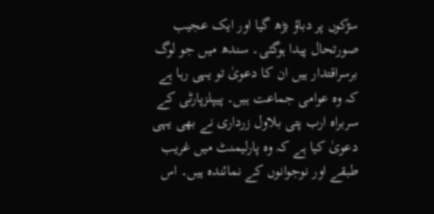سڑکوں پر دباؤ بڑھ گیا اور ایک عجیب صورتحال پیدا ہوگئی۔ سندھ میں جو لوگ برسراقتدار ہیں ان کا دعویٰ تو یہی رہا ہے کہ وہ عوامی جماعت ہیں۔ پیپلزپارٹی کے سربراہ ارب پتی بلاول زرداری نے بھی یہی دعویٰ کیا ہے کہ وہ پارلیمنٹ میں غریب طبقے اور نوجوانوں کے نمائندہ ہیں۔ اس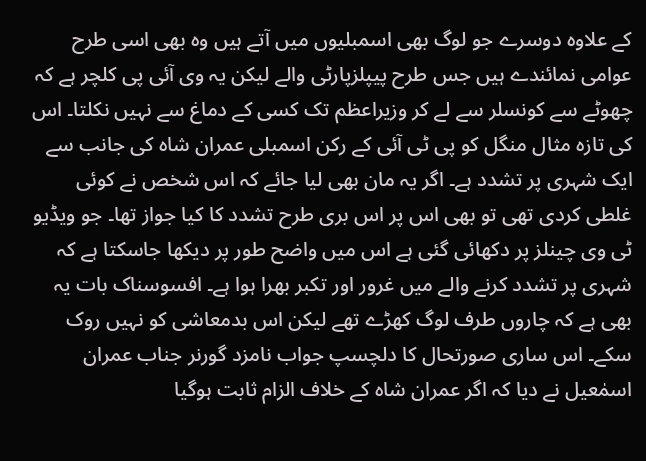کے علاوہ دوسرے جو لوگ بھی اسمبلیوں میں آتے ہیں وہ بھی اسی طرح عوامی نمائندے ہیں جس طرح پیپلزپارٹی والے لیکن یہ وی آئی پی کلچر ہے کہ چھوٹے سے کونسلر سے لے کر وزیراعظم تک کسی کے دماغ سے نہیں نکلتا۔ اس کی تازہ مثال منگل کو پی ٹی آئی کے رکن اسمبلی عمران شاہ کی جانب سے ایک شہری پر تشدد ہے۔ اگر یہ مان بھی لیا جائے کہ اس شخص نے کوئی غلطی کردی تھی تو بھی اس پر اس بری طرح تشدد کا کیا جواز تھا۔ جو ویڈیو ٹی وی چینلز پر دکھائی گئی ہے اس میں واضح طور پر دیکھا جاسکتا ہے کہ شہری پر تشدد کرنے والے میں غرور اور تکبر بھرا ہوا ہے۔ افسوسناک بات یہ بھی ہے کہ چاروں طرف لوگ کھڑے تھے لیکن اس بدمعاشی کو نہیں روک سکے۔ اس ساری صورتحال کا دلچسپ جواب نامزد گورنر جناب عمران اسمٰعیل نے دیا کہ اگر عمران شاہ کے خلاف الزام ثابت ہوگیا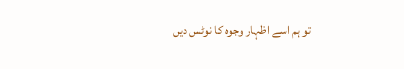تو ہم اسے اظہار وجوہ کا نوٹس دیں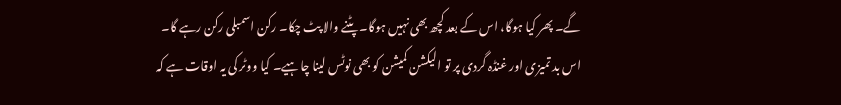گے۔ پھر کیا ہوگا، اس کے بعد کچھ بھی نہیں ہوگا۔ پٹنے والا پٹ چکا۔ رکن اسمبلی رکن رہے گا۔ اس بد تمیزی اور غنڈہ گردی پر تو الیکشن کمیشن کو بھی نوٹس لینا چاہیے۔ کیا ووٹر کی یہ اوقات ہے کہ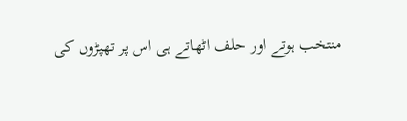منتخب ہوتے اور حلف اٹھاتے ہی اس پر تھپڑوں کی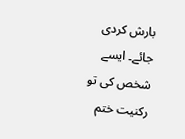بارش کردی جائے۔ ایسے شخص کی تو رکنیت ختم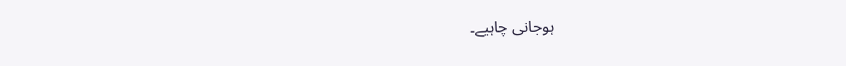ہوجانی چاہیے۔